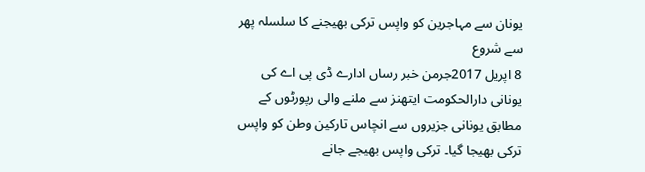یونان سے مہاجرین کو واپس ترکی بھیجنے کا سلسلہ پھر سے شروع
8 اپریل 2017جرمن خبر رساں ادارے ڈی پی اے کی یونانی دارالحکومت ایتھنز سے ملنے والی رپورٹوں کے مطابق یونانی جزیروں سے انچاس تارکین وطن کو واپس ترکی بھیجا گیا۔ ترکی واپس بھیجے جانے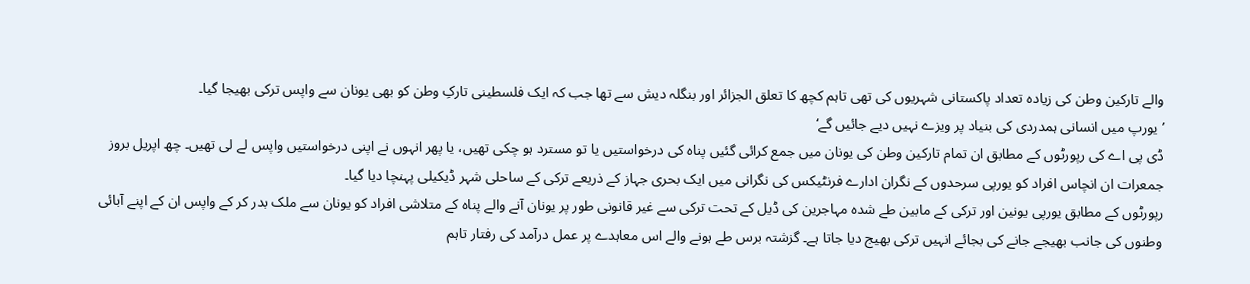والے تارکین وطن کی زیادہ تعداد پاکستانی شہریوں کی تھی تاہم کچھ کا تعلق الجزائر اور بنگلہ دیش سے تھا جب کہ ایک فلسطینی تارکِ وطن کو بھی یونان سے واپس ترکی بھیجا گیا۔
’یورپ میں انسانی ہمدردی کی بنیاد پر ویزے نہیں دیے جائیں گے‘
ڈی پی اے کی رپورٹوں کے مطابق ان تمام تارکین وطن کی یونان میں جمع کرائی گئیں پناہ کی درخواستیں یا تو مسترد ہو چکی تھیں، یا پھر انہوں نے اپنی درخواستیں واپس لے لی تھیں۔ چھ اپریل بروز جمعرات ان انچاس افراد کو یورپی سرحدوں کے نگران ادارے فرنٹیکس کی نگرانی میں ایک بحری جہاز کے ذریعے ترکی کے ساحلی شہر ڈیکیلی پہنچا دیا گیا۔
رپورٹوں کے مطابق یورپی یونین اور ترکی کے مابین طے شدہ مہاجرین کی ڈیل کے تحت ترکی سے غیر قانونی طور پر یونان آنے والے پناہ کے متلاشی افراد کو یونان سے ملک بدر کر کے واپس ان کے اپنے آبائی وطنوں کی جانب بھیجے جانے کی بجائے انہیں ترکی بھیج دیا جاتا ہے۔ گزشتہ برس طے ہونے والے اس معاہدے پر عمل درآمد کی رفتار تاہم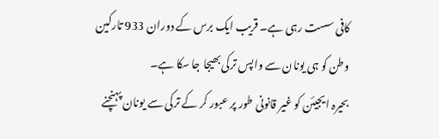کافی سست رہی ہے۔ قریب ایک برس کے دوران 933 تارکین وطن کو ہی یونان سے واپس ترکی بھیجا جا سکا ہے۔
بحیرہ ایجیئن کو غیر قانونی طور پر عبور کر کے ترکی سے یونان پہنچنے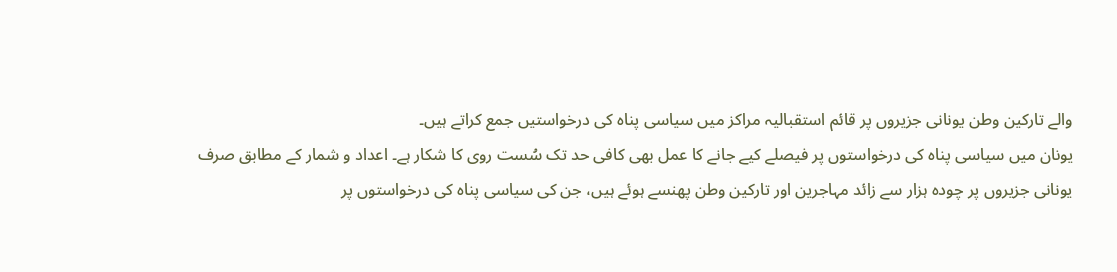والے تارکین وطن یونانی جزیروں پر قائم استقبالیہ مراکز میں سیاسی پناہ کی درخواستیں جمع کراتے ہیں۔
یونان میں سیاسی پناہ کی درخواستوں پر فیصلے کیے جانے کا عمل بھی کافی حد تک سُست روی کا شکار ہے۔ اعداد و شمار کے مطابق صرف یونانی جزیروں پر چودہ ہزار سے زائد مہاجرین اور تارکین وطن پھنسے ہوئے ہیں، جن کی سیاسی پناہ کی درخواستوں پر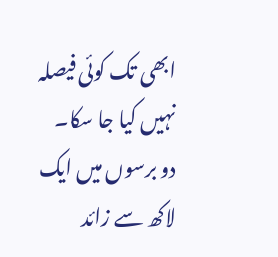ابھی تک کوئی فیصلہ نہیں کیا جا سکا۔
دو برسوں میں ایک لاکھ سے زائد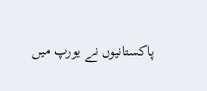پاکستانیوں نے یورپ میں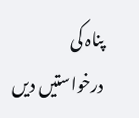پناہ کی درخواستیں دیں